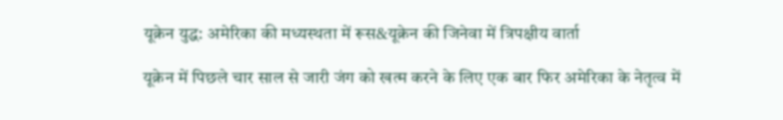यूक्रेन युद्ध: अमेरिका की मध्यस्थता में रूस&यूक्रेन की जिनेवा में त्रिपक्षीय वार्ता

यूक्रेन में पिछले चार साल से जारी जंग को खत्म करने के लिए एक बार फिर अमेरिका के नेतृत्व में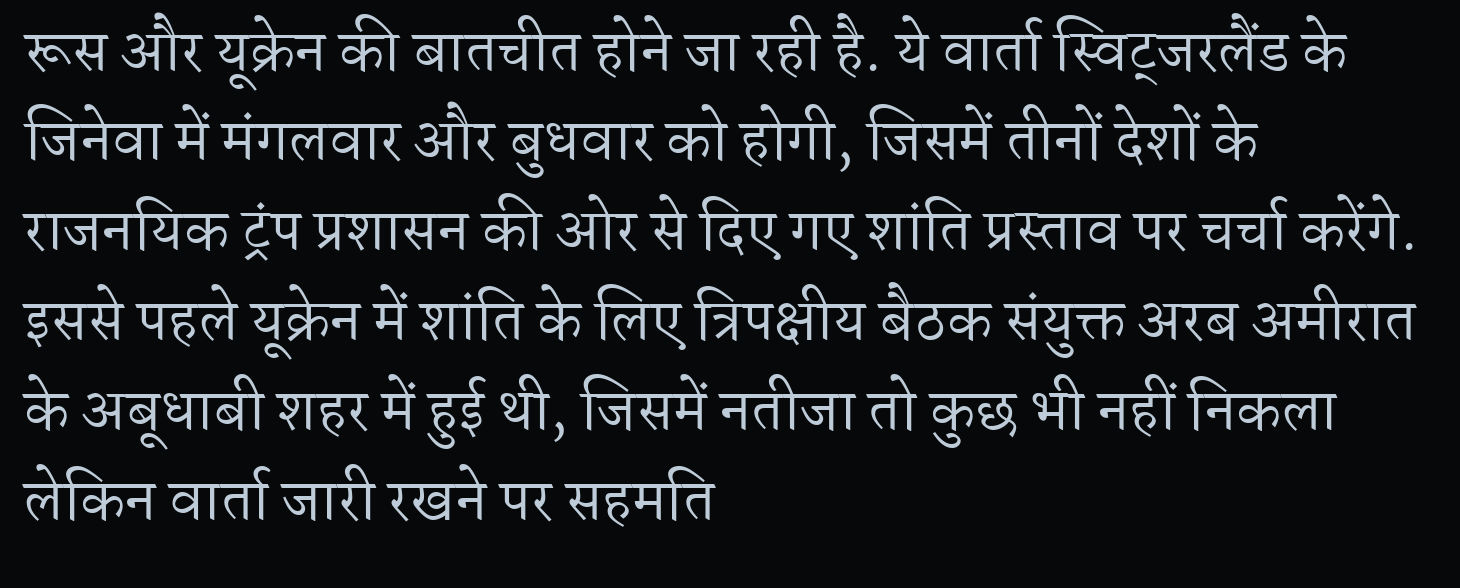रूस और यूक्रेन की बातचीत होने जा रही है. ये वार्ता स्विट्जरलैंड के जिनेवा में मंगलवार और बुधवार को होगी, जिसमें तीनों देशों के राजनयिक ट्रंप प्रशासन की ओर से दिए गए शांति प्रस्ताव पर चर्चा करेंगे. इससे पहले यूक्रेन में शांति के लिए त्रिपक्षीय बैठक संयुक्त अरब अमीरात के अबूधाबी शहर में हुई थी, जिसमें नतीजा तो कुछ भी नहीं निकला लेकिन वार्ता जारी रखने पर सहमति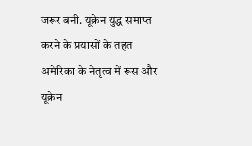जरूर बनी. यूक्रेन युद्ध समाप्त करने के प्रयासों के तहत अमेरिका के नेतृत्व में रूस और यूक्रेन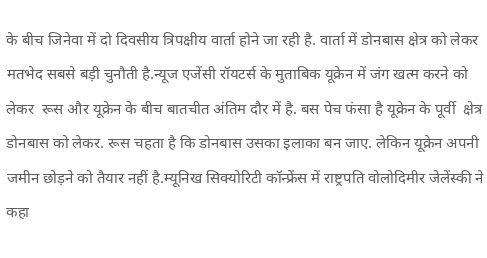के बीच जिनेवा में दो दिवसीय त्रिपक्षीय वार्ता होने जा रही है. वार्ता में डोनबास क्षेत्र को लेकर मतभेद सबसे बड़ी चुनौती है.न्यूज एजेंसी रॉयटर्स के मुताबिक यूक्रेन में जंग खत्म करने को लेकर  रूस और यूक्रेन के बीच बातचीत अंतिम दौर में है. बस पेच फंसा है यूक्रेन के पूर्वी  क्षेत्र डोनबास को लेकर. रूस चहता है कि डोनबास उसका इलाका बन जाए. लेकिन यूक्रेन अपनी जमीन छोड़ने को तैयार नहीं है.म्यूनिख सिक्योरिटी कॉन्फ्रेंस में राष्ट्रपति वोलोदिमीर जेलेंस्की ने कहा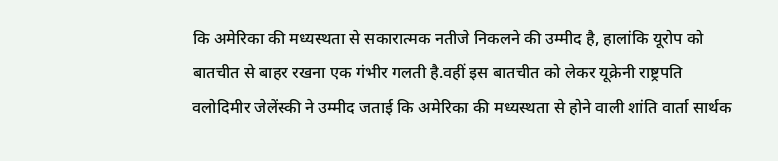कि अमेरिका की मध्यस्थता से सकारात्मक नतीजे निकलने की उम्मीद है, हालांकि यूरोप को बातचीत से बाहर रखना एक गंभीर गलती है.वहीं इस बातचीत को लेकर यूक्रेनी राष्ट्रपति वलोदिमीर जेलेंस्की ने उम्मीद जताई कि अमेरिका की मध्यस्थता से होने वाली शांति वार्ता सार्थक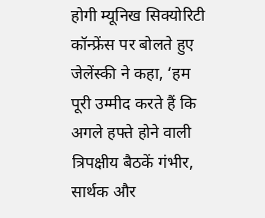होगी म्यूनिख सिक्योरिटी कॉन्फ्रेंस पर बोलते हुए जेलेंस्की ने कहा, ‘हम पूरी उम्मीद करते हैं कि अगले हफ्ते होने वाली त्रिपक्षीय बैठकें गंभीर, सार्थक और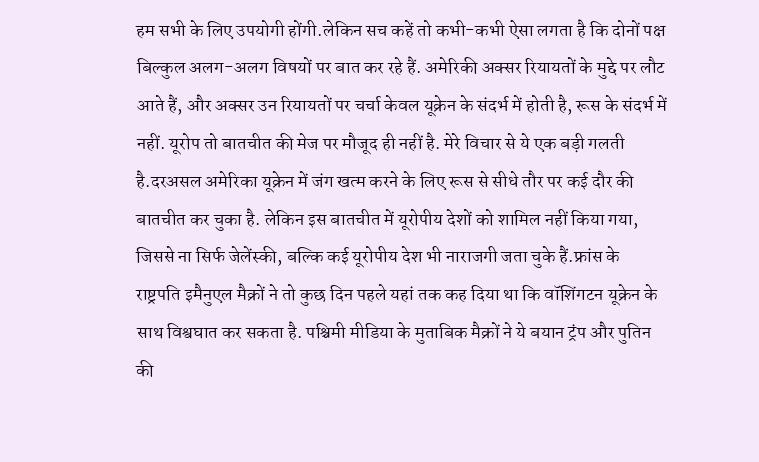हम सभी के लिए उपयोगी होंगी.लेकिन सच कहें तो कभी-कभी ऐसा लगता है कि दोनों पक्ष बिल्कुल अलग-अलग विषयों पर बात कर रहे हैं. अमेरिकी अक्सर रियायतों के मुद्दे पर लौट आते हैं, और अक्सर उन रियायतों पर चर्चा केवल यूक्रेन के संदर्भ में होती है, रूस के संदर्भ में नहीं. यूरोप तो बातचीत की मेज पर मौजूद ही नहीं है. मेरे विचार से ये एक बड़ी गलती है.दरअसल अमेरिका यूक्रेन में जंग खत्म करने के लिए रूस से सीधे तौर पर कई दौर की बातचीत कर चुका है. लेकिन इस बातचीत में यूरोपीय देशों को शामिल नहीं किया गया, जिससे ना सिर्फ जेलेंस्की, बल्कि कई यूरोपीय देश भी नाराजगी जता चुके हैं.फ्रांस के राष्ट्रपति इमैनुएल मैक्रों ने तो कुछ दिन पहले यहां तक कह दिया था कि वॉशिंगटन यूक्रेन के साथ विश्वघात कर सकता है. पश्चिमी मीडिया के मुताबिक मैक्रों ने ये बयान ट्रंप और पुतिन की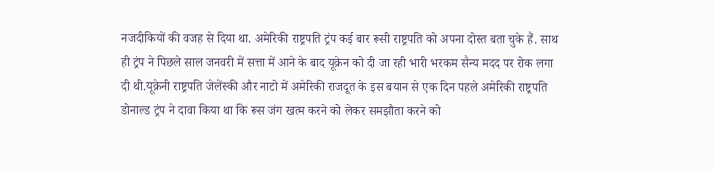नजदीकियों की वजह से दिया था. अमेरिकी राष्ट्रपति ट्रंप कई बार रूसी राष्ट्रपति को अपना दोस्त बता चुके हैं. साथ ही ट्रंप ने पिछले साल जनवरी में सत्ता में आने के बाद यूक्रेन को दी जा रही भारी भरकम सैन्य मदद पर रोक लगा दी थी.यूक्रेनी राष्ट्रपति जेलेंस्की और नाटो में अमेरिकी राजदूत के इस बयान से एक दिन पहले अमेरिकी राष्ट्रपति डोनाल्ड ट्रंप ने दावा किया था कि रूस जंग खत्म करने को लेकर समझौता करने को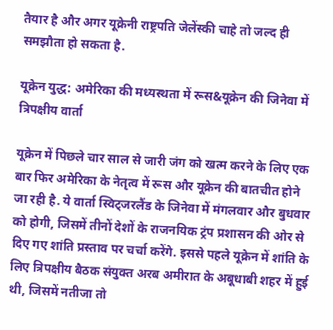तैयार है और अगर यूक्रेनी राष्ट्रपति जेलेंस्की चाहे तो जल्द ही समझौता हो सकता है.

यूक्रेन युद्ध: अमेरिका की मध्यस्थता में रूस&यूक्रेन की जिनेवा में त्रिपक्षीय वार्ता

यूक्रेन में पिछले चार साल से जारी जंग को खत्म करने के लिए एक बार फिर अमेरिका के नेतृत्व में रूस और यूक्रेन की बातचीत होने जा रही है. ये वार्ता स्विट्जरलैंड के जिनेवा में मंगलवार और बुधवार को होगी, जिसमें तीनों देशों के राजनयिक ट्रंप प्रशासन की ओर से दिए गए शांति प्रस्ताव पर चर्चा करेंगे. इससे पहले यूक्रेन में शांति के लिए त्रिपक्षीय बैठक संयुक्त अरब अमीरात के अबूधाबी शहर में हुई थी, जिसमें नतीजा तो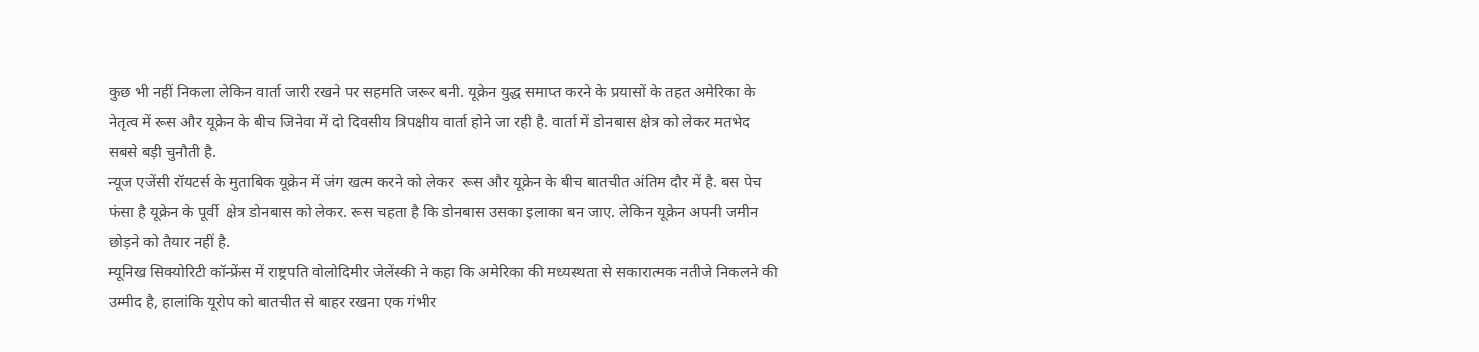कुछ भी नहीं निकला लेकिन वार्ता जारी रखने पर सहमति जरूर बनी. यूक्रेन युद्ध समाप्त करने के प्रयासों के तहत अमेरिका के नेतृत्व में रूस और यूक्रेन के बीच जिनेवा में दो दिवसीय त्रिपक्षीय वार्ता होने जा रही है. वार्ता में डोनबास क्षेत्र को लेकर मतभेद सबसे बड़ी चुनौती है.
न्यूज एजेंसी रॉयटर्स के मुताबिक यूक्रेन में जंग खत्म करने को लेकर  रूस और यूक्रेन के बीच बातचीत अंतिम दौर में है. बस पेच फंसा है यूक्रेन के पूर्वी  क्षेत्र डोनबास को लेकर. रूस चहता है कि डोनबास उसका इलाका बन जाए. लेकिन यूक्रेन अपनी जमीन छोड़ने को तैयार नहीं है.
म्यूनिख सिक्योरिटी कॉन्फ्रेंस में राष्ट्रपति वोलोदिमीर जेलेंस्की ने कहा कि अमेरिका की मध्यस्थता से सकारात्मक नतीजे निकलने की उम्मीद है, हालांकि यूरोप को बातचीत से बाहर रखना एक गंभीर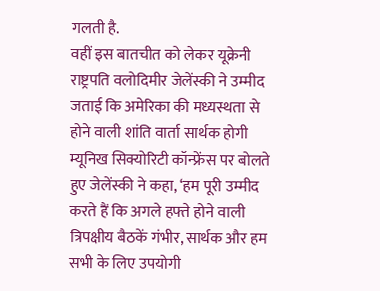गलती है.
वहीं इस बातचीत को लेकर यूक्रेनी राष्ट्रपति वलोदिमीर जेलेंस्की ने उम्मीद जताई कि अमेरिका की मध्यस्थता से होने वाली शांति वार्ता सार्थक होगी म्यूनिख सिक्योरिटी कॉन्फ्रेंस पर बोलते हुए जेलेंस्की ने कहा, ‘हम पूरी उम्मीद करते हैं कि अगले हफ्ते होने वाली त्रिपक्षीय बैठकें गंभीर, सार्थक और हम सभी के लिए उपयोगी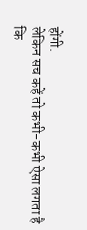होंगी.
लेकिन सच कहें तो कभी-कभी ऐसा लगता है कि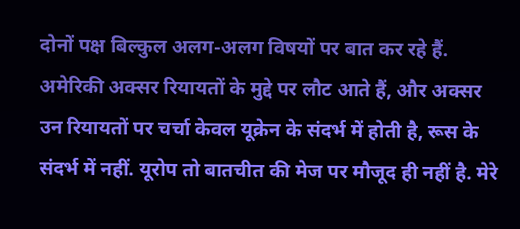दोनों पक्ष बिल्कुल अलग-अलग विषयों पर बात कर रहे हैं. अमेरिकी अक्सर रियायतों के मुद्दे पर लौट आते हैं, और अक्सर उन रियायतों पर चर्चा केवल यूक्रेन के संदर्भ में होती है, रूस के संदर्भ में नहीं. यूरोप तो बातचीत की मेज पर मौजूद ही नहीं है. मेरे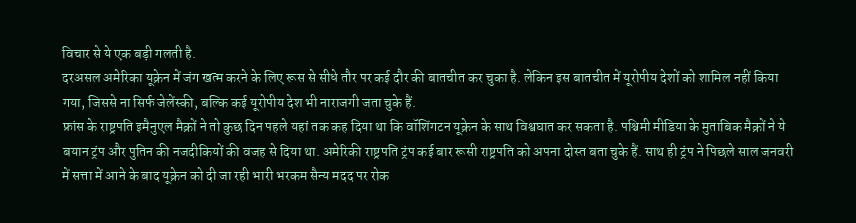विचार से ये एक बड़ी गलती है.
दरअसल अमेरिका यूक्रेन में जंग खत्म करने के लिए रूस से सीधे तौर पर कई दौर की बातचीत कर चुका है. लेकिन इस बातचीत में यूरोपीय देशों को शामिल नहीं किया गया, जिससे ना सिर्फ जेलेंस्की, बल्कि कई यूरोपीय देश भी नाराजगी जता चुके हैं.
फ्रांस के राष्ट्रपति इमैनुएल मैक्रों ने तो कुछ दिन पहले यहां तक कह दिया था कि वॉशिंगटन यूक्रेन के साथ विश्वघात कर सकता है. पश्चिमी मीडिया के मुताबिक मैक्रों ने ये बयान ट्रंप और पुतिन की नजदीकियों की वजह से दिया था. अमेरिकी राष्ट्रपति ट्रंप कई बार रूसी राष्ट्रपति को अपना दोस्त बता चुके हैं. साथ ही ट्रंप ने पिछले साल जनवरी में सत्ता में आने के बाद यूक्रेन को दी जा रही भारी भरकम सैन्य मदद पर रोक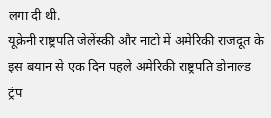लगा दी थी.
यूक्रेनी राष्ट्रपति जेलेंस्की और नाटो में अमेरिकी राजदूत के इस बयान से एक दिन पहले अमेरिकी राष्ट्रपति डोनाल्ड ट्रंप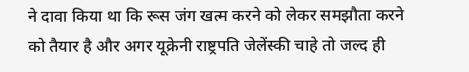ने दावा किया था कि रूस जंग खत्म करने को लेकर समझौता करने को तैयार है और अगर यूक्रेनी राष्ट्रपति जेलेंस्की चाहे तो जल्द ही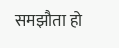समझौता हो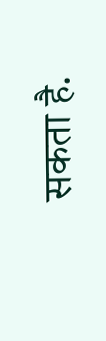सकता है.